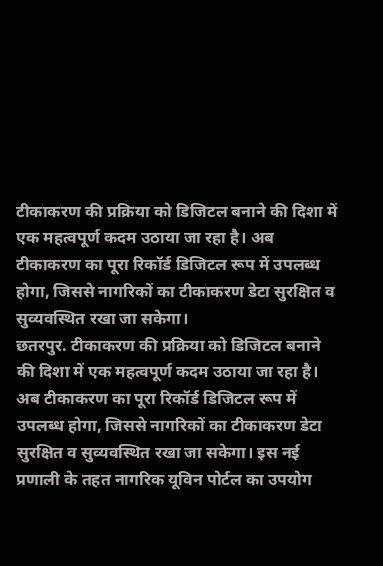टीकाकरण की प्रक्रिया को डिजिटल बनाने की दिशा में एक महत्वपूर्ण कदम उठाया जा रहा है। अब टीकाकरण का पूरा रिकॉर्ड डिजिटल रूप में उपलब्ध होगा, जिससे नागरिकों का टीकाकरण डेटा सुरक्षित व सुव्यवस्थित रखा जा सकेगा।
छतरपुर. टीकाकरण की प्रक्रिया को डिजिटल बनाने की दिशा में एक महत्वपूर्ण कदम उठाया जा रहा है। अब टीकाकरण का पूरा रिकॉर्ड डिजिटल रूप में उपलब्ध होगा, जिससे नागरिकों का टीकाकरण डेटा सुरक्षित व सुव्यवस्थित रखा जा सकेगा। इस नई प्रणाली के तहत नागरिक यूविन पोर्टल का उपयोग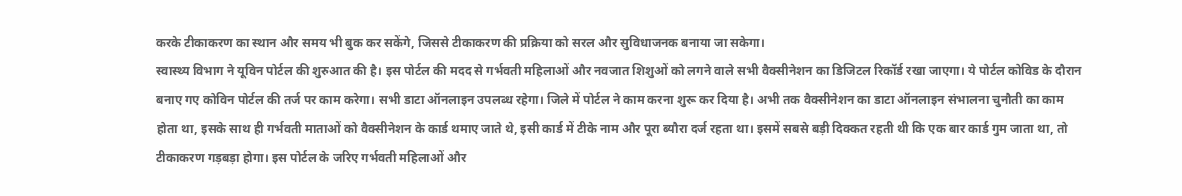करके टीकाकरण का स्थान और समय भी बुक कर सकेंगे, जिससे टीकाकरण की प्रक्रिया को सरल और सुविधाजनक बनाया जा सकेगा।
स्वास्थ्य विभाग ने यूविन पोर्टल की शुरुआत की है। इस पोर्टल की मदद से गर्भवती महिलाओं और नवजात शिशुओं को लगने वाले सभी वैक्सीनेशन का डिजिटल रिकॉर्ड रखा जाएगा। ये पोर्टल कोविड के दौरान बनाए गए कोविन पोर्टल की तर्ज पर काम करेगा। सभी डाटा ऑनलाइन उपलब्ध रहेगा। जिले में पोर्टल ने काम करना शुरू कर दिया है। अभी तक वैक्सीनेशन का डाटा ऑनलाइन संभालना चुनौती का काम होता था, इसके साथ ही गर्भवती माताओं को वैक्सीनेशन के कार्ड थमाए जाते थे, इसी कार्ड में टीके नाम और पूरा ब्यौरा दर्ज रहता था। इसमें सबसे बड़ी दिक्कत रहती थी कि एक बार कार्ड गुम जाता था, तो टीकाकरण गड़बड़ा होगा। इस पोर्टल के जरिए गर्भवती महिलाओं और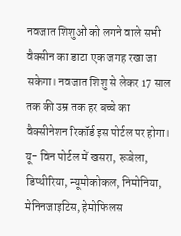नवजात शिशुओं को लगने वाले सभी वैक्सीन का डाटा एक जगह रखा जा सकेगा। नवजात शिशु से लेकर 17 साल तक की उम्र तक हर बच्चे का वैक्सीनेशन रिकॉर्ड इस पोर्टल पर होगा।
यू- विन पोर्टल में खसरा, रूबेला, डिप्थीरिया, न्यूमोकोकल, निमोनिया, मेनिनजाइटिस, हेमोफिलस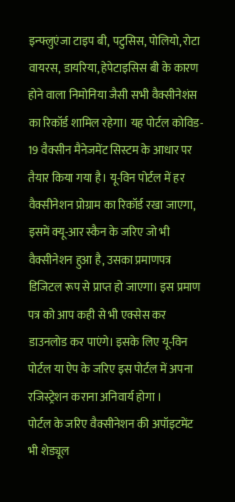इन्फ्लुएंजा टाइप बी, पटुसिस, पोलियो, रोटा वायरस, डायरिया, हेपेटाइसिस बी के कारण होने वाला निमोनिया जैसी सभी वैक्सीनेशंस का रिकॉर्ड शामिल रहेगा। यह पोर्टल कोविड- 19 वैक्सीन मैनेजमेंट सिस्टम के आधार पर तैयार किया गया है। यू-विन पोर्टल में हर वैक्सीनेशन प्रोग्राम का रिकॉर्ड रखा जाएगा, इसमें क्यू-आर स्कैन के जरिए जो भी वैक्सीनेशन हुआ है, उसका प्रमाणपत्र डिजिटल रूप से प्राप्त हो जाएगा। इस प्रमाण पत्र को आप कही से भी एक्सेस कर डाउनलोड कर पाएंगे। इसके लिए यू-विन पोर्टल या ऐप के जरिए इस पोर्टल में अपना रजिस्ट्रेशन कराना अनिवार्य होगा ।
पोर्टल के जरिए वैक्सीनेशन की अपॉइटमेंट भी शेड्यूल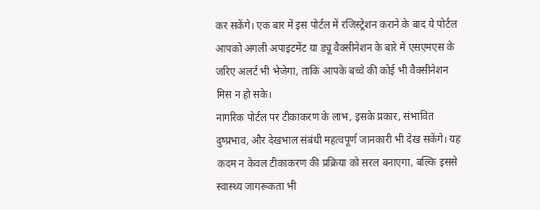कर सकेंगे। एक बार में इस पोर्टल में रजिस्ट्रेशन कराने के बाद ये पोर्टल आपको अगली अपाइटमेंट या ड्यू वैक्सीनेशन के बारे में एसएमएस के जरिए अलर्ट भी भेजेगा, ताकि आपके बच्चे की कोई भी वैक्सीनेशन मिस न हो सके।
नागरिक पोर्टल पर टीकाकरण के लाभ, इसके प्रकार, संभावित दुष्प्रभाव, और देखभाल संबंधी महत्वपूर्ण जानकारी भी देख सकेंगे। यह कदम न केवल टीकाकरण की प्रक्रिया को सरल बनाएगा, बल्कि इससे स्वास्थ्य जागरूकता भी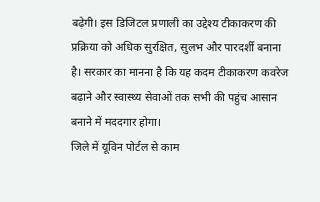बढ़ेगी। इस डिजिटल प्रणाली का उद्देश्य टीकाकरण की प्रक्रिया को अधिक सुरक्षित, सुलभ और पारदर्शी बनाना है। सरकार का मानना है कि यह कदम टीकाकरण कवरेज बढ़ाने और स्वास्थ्य सेवाओं तक सभी की पहुंच आसान बनाने में मददगार होगा।
जिले में यूविन पोर्टल से काम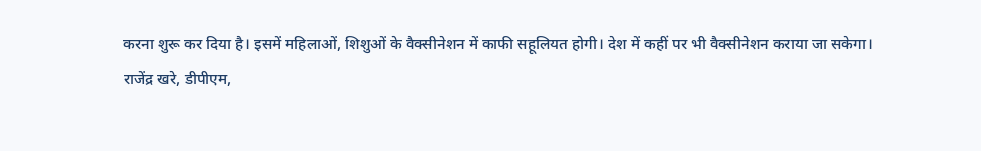करना शुरू कर दिया है। इसमें महिलाओं, शिशुओं के वैक्सीनेशन में काफी सहूलियत होगी। देश में कहीं पर भी वैक्सीनेशन कराया जा सकेगा।
राजेंद्र खरे, डीपीएम,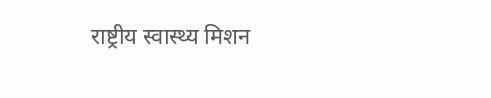राष्ट्रीय स्वास्थ्य मिशन